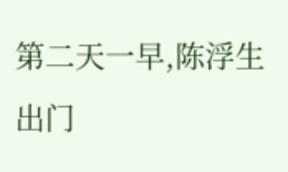第二天一早,陈浮生出门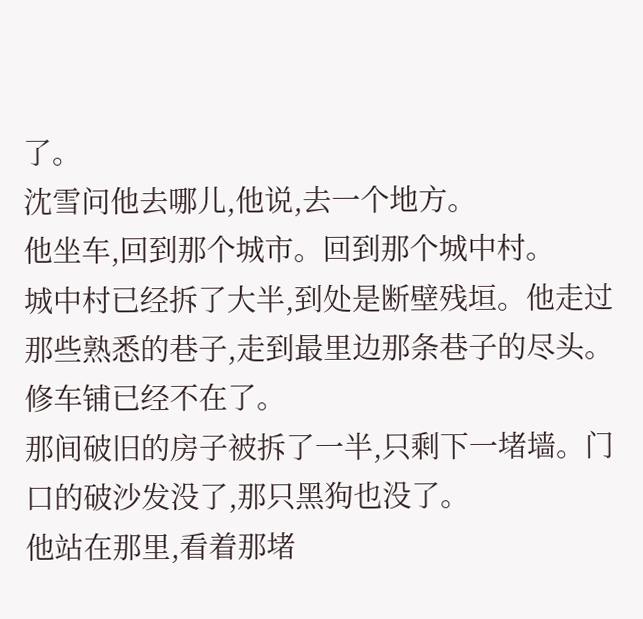了。
沈雪问他去哪儿,他说,去一个地方。
他坐车,回到那个城市。回到那个城中村。
城中村已经拆了大半,到处是断壁残垣。他走过那些熟悉的巷子,走到最里边那条巷子的尽头。
修车铺已经不在了。
那间破旧的房子被拆了一半,只剩下一堵墙。门口的破沙发没了,那只黑狗也没了。
他站在那里,看着那堵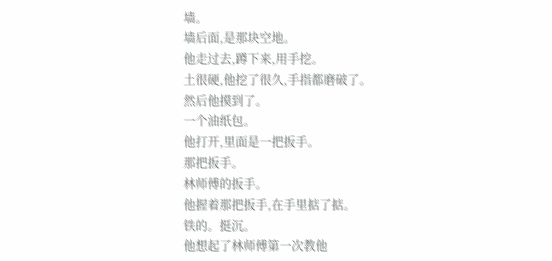墙。
墙后面,是那块空地。
他走过去,蹲下来,用手挖。
土很硬,他挖了很久,手指都磨破了。
然后他摸到了。
一个油纸包。
他打开,里面是一把扳手。
那把扳手。
林师傅的扳手。
他握着那把扳手,在手里掂了掂。
铁的。挺沉。
他想起了林师傅第一次教他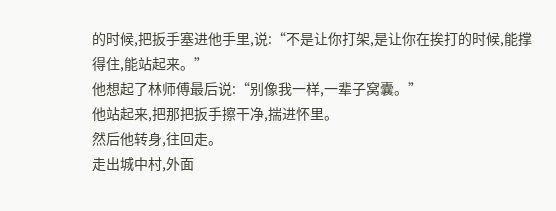的时候,把扳手塞进他手里,说:“不是让你打架,是让你在挨打的时候,能撑得住,能站起来。”
他想起了林师傅最后说:“别像我一样,一辈子窝囊。”
他站起来,把那把扳手擦干净,揣进怀里。
然后他转身,往回走。
走出城中村,外面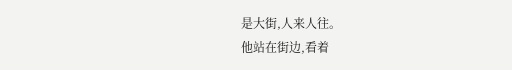是大街,人来人往。
他站在街边,看着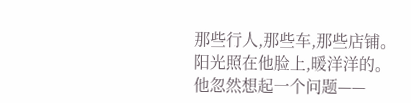那些行人,那些车,那些店铺。
阳光照在他脸上,暖洋洋的。
他忽然想起一个问题——